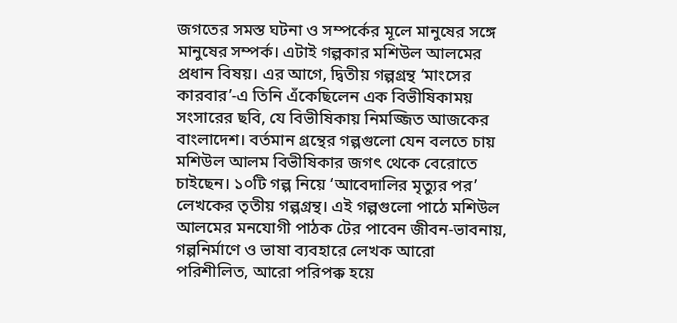জগতের সমস্ত ঘটনা ও সম্পর্কের মূলে মানুষের সঙ্গে মানুষের সম্পর্ক। এটাই গল্পকার মশিউল আলমের প্রধান বিষয়। এর আগে, দ্বিতীয় গল্পগ্রন্থ ‘মাংসের কারবার’-এ তিনি এঁকেছিলেন এক বিভীষিকাময় সংসারের ছবি, যে বিভীষিকায় নিমজ্জিত আজকের বাংলাদেশ। বর্তমান গ্রন্থের গল্পগুলো যেন বলতে চায় মশিউল আলম বিভীষিকার জগৎ থেকে বেরোতে চাইছেন। ১০টি গল্প নিয়ে ‘আবেদালির মৃত্যুর পর’ লেখকের তৃতীয় গল্পগ্রন্থ। এই গল্পগুলো পাঠে মশিউল আলমের মনযোগী পাঠক টের পাবেন জীবন-ভাবনায়, গল্পনির্মাণে ও ভাষা ব্যবহারে লেখক আরো পরিশীলিত, আরো পরিপক্ক হয়ে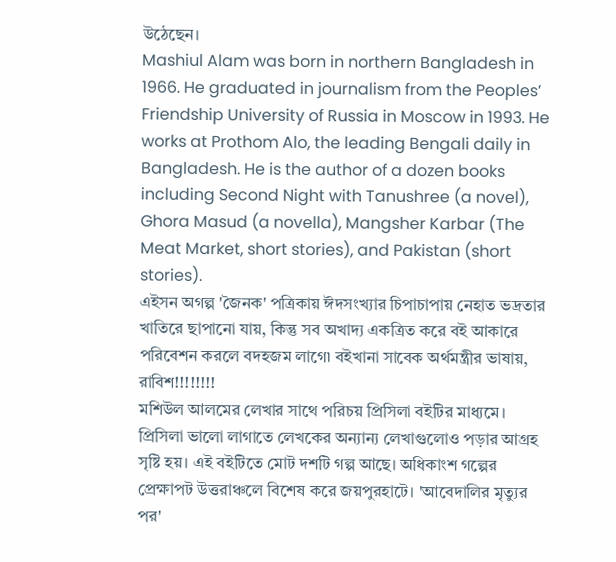উঠেছেন।
Mashiul Alam was born in northern Bangladesh in 1966. He graduated in journalism from the Peoples’ Friendship University of Russia in Moscow in 1993. He works at Prothom Alo, the leading Bengali daily in Bangladesh. He is the author of a dozen books including Second Night with Tanushree (a novel), Ghora Masud (a novella), Mangsher Karbar (The Meat Market, short stories), and Pakistan (short stories).
এইসন অগল্প 'জৈনক' পত্রিকায় ঈদসংখ্যার চিপাচাপায় নেহাত ভদ্রতার খাতিরে ছাপানো যায়, কিন্তু সব অখাদ্য একত্রিত করে বই আকারে পরিবেশন করলে বদহজম লাগে৷ বইখানা সাবেক অর্থমন্ত্রীর ভাষায়, রাবিশ!!!!!!!!
মশিউল আলমের লেখার সাথে পরিচয় প্রিসিলা বইটির মাধ্যমে। প্রিসিলা ভালো লাগাতে লেখকের অন্যান্য লেখাগুলোও পড়ার আগ্রহ সৃষ্টি হয়। এই বইটিতে মোট দশটি গল্প আছে। অধিকাংশ গল্পের প্রেক্ষাপট উত্তরাঞ্চলে বিশেষ করে জয়পুরহাটে। 'আবেদালির মৃত্যুর পর'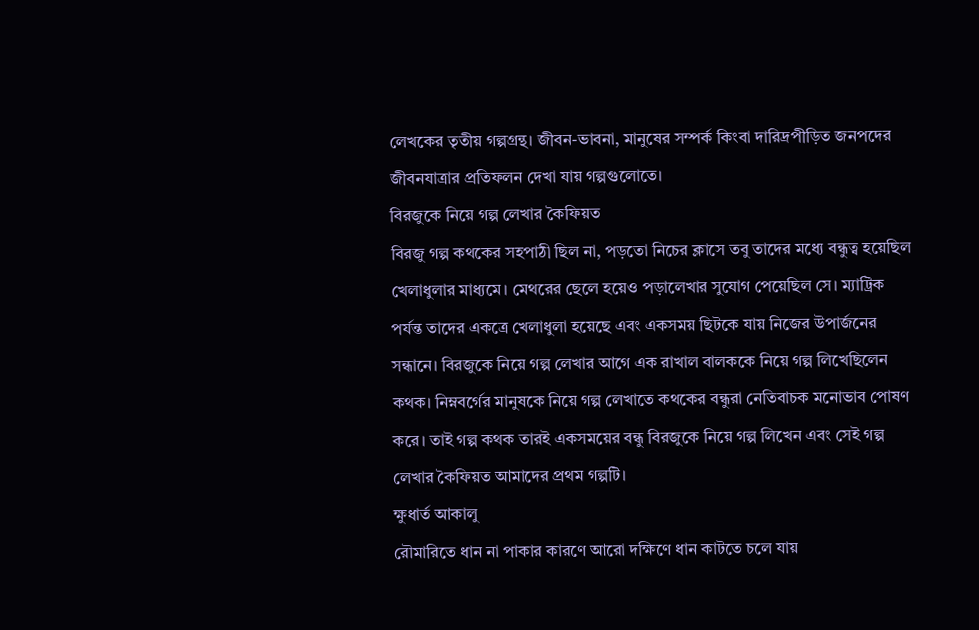লেখকের তৃতীয় গল্পগ্রন্থ। জীবন-ভাবনা, মানুষের সম্পর্ক কিংবা দারিদ্রপীড়িত জনপদের জীবনযাত্রার প্রতিফলন দেখা যায় গল্পগুলোতে।
বিরজুকে নিয়ে গল্প লেখার কৈফিয়ত
বিরজু গল্প কথকের সহপাঠী ছিল না, পড়তো নিচের ক্লাসে তবু তাদের মধ্যে বন্ধুত্ব হয়েছিল খেলাধুলার মাধ্যমে। মেথরের ছেলে হয়েও পড়ালেখার সুযোগ পেয়েছিল সে। ম্যাট্রিক পর্যন্ত তাদের একত্রে খেলাধুলা হয়েছে এবং একসময় ছিটকে যায় নিজের উপার্জনের সন্ধানে। বিরজুকে নিয়ে গল্প লেখার আগে এক রাখাল বালককে নিয়ে গল্প লিখেছিলেন কথক। নিম্নবর্গের মানুষকে নিয়ে গল্প লেখাতে কথকের বন্ধুরা নেতিবাচক মনোভাব পোষণ করে। তাই গল্প কথক তারই একসময়ের বন্ধু বিরজুকে নিয়ে গল্প লিখেন এবং সেই গল্প লেখার কৈফিয়ত আমাদের প্রথম গল্পটি।
ক্ষুধার্ত আকালু
রৌমারিতে ধান না পাকার কারণে আরো দক্ষিণে ধান কাটতে চলে যায়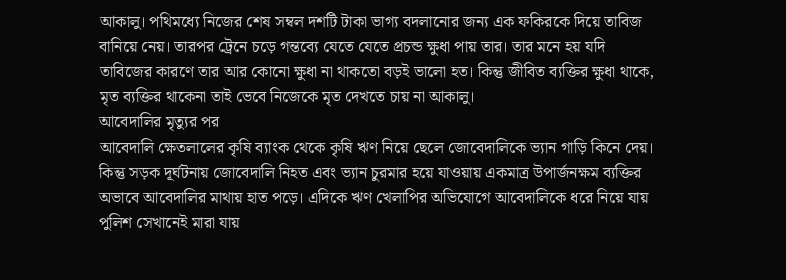আকালু। পথিমধ্যে নিজের শেষ সম্বল দশটি টাকা ভাগ্য বদলানোর জন্য এক ফকিরকে দিয়ে তাবিজ বানিয়ে নেয়। তারপর ট্রেনে চড়ে গন্তব্যে যেতে যেতে প্রচন্ড ক্ষুধা পায় তার। তার মনে হয় যদি তাবিজের কারণে তার আর কোনো ক্ষুধা না থাকতো বড়ই ভালো হত। কিন্তু জীবিত ব্যক্তির ক্ষুধা থাকে, মৃত ব্যক্তির থাকেনা তাই ভেবে নিজেকে মৃত দেখতে চায় না আকালু।
আবেদালির মৃত্যুর পর
আবেদালি ক্ষেতলালের কৃষি ব্যাংক থেকে কৃষি ঋণ নিয়ে ছেলে জোবেদালিকে ভ্যান গাড়ি কিনে দেয়। কিন্তু সড়ক দূর্ঘটনায় জোবেদালি নিহত এবং ভ্যান চুরমার হয়ে যাওয়ায় একমাত্র উপার্জনক্ষম ব্যক্তির অভাবে আবেদালির মাথায় হাত পড়ে। এদিকে ঋণ খেলাপির অভিযোগে আবেদালিকে ধরে নিয়ে যায় পুলিশ সেখানেই মারা যায়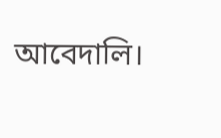আবেদালি।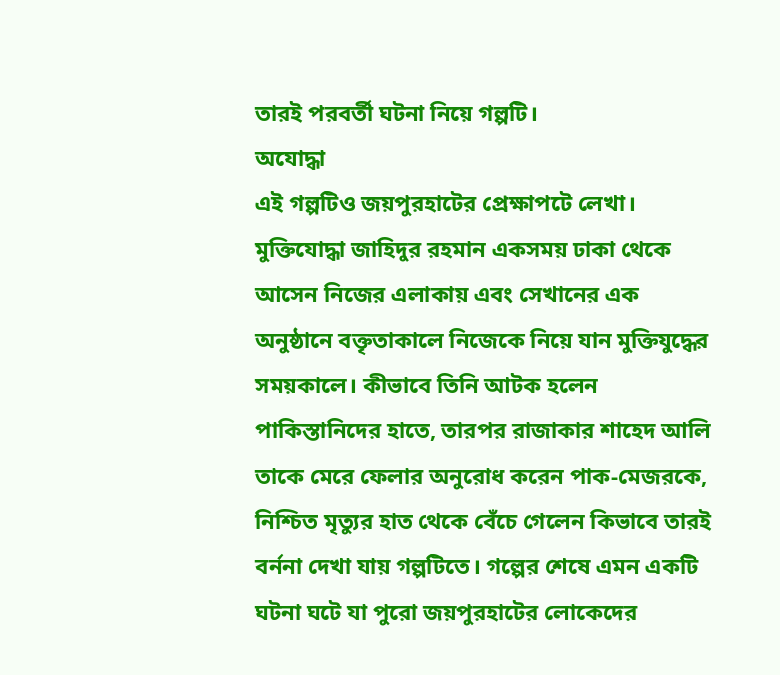তারই পরবর্তী ঘটনা নিয়ে গল্পটি।
অযোদ্ধা
এই গল্পটিও জয়পুরহাটের প্রেক্ষাপটে লেখা। মুক্তিযোদ্ধা জাহিদুর রহমান একসময় ঢাকা থেকে আসেন নিজের এলাকায় এবং সেখানের এক অনুষ্ঠানে বক্তৃতাকালে নিজেকে নিয়ে যান মুক্তিযুদ্ধের সময়কালে। কীভাবে তিনি আটক হলেন পাকিস্তানিদের হাতে, তারপর রাজাকার শাহেদ আলি তাকে মেরে ফেলার অনুরোধ করেন পাক-মেজরকে, নিশ্চিত মৃত্যুর হাত থেকে বেঁচে গেলেন কিভাবে তারই বর্ননা দেখা যায় গল্পটিতে। গল্পের শেষে এমন একটি ঘটনা ঘটে যা পুরো জয়পুরহাটের লোকেদের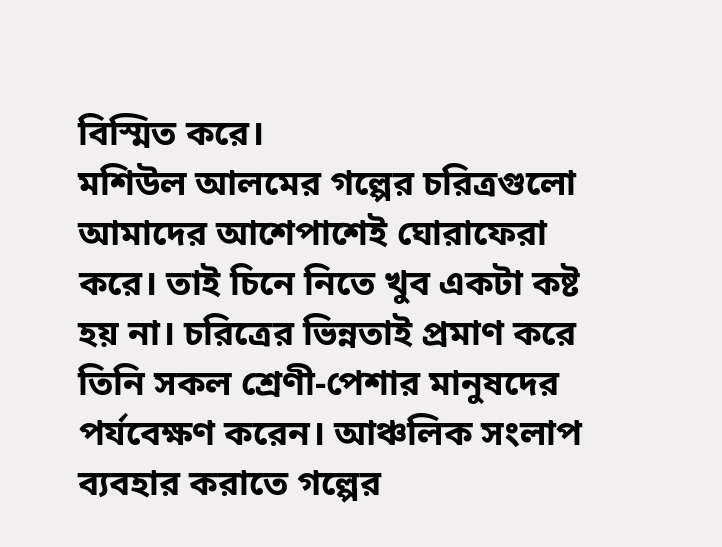বিস্মিত করে।
মশিউল আলমের গল্পের চরিত্রগুলো আমাদের আশেপাশেই ঘোরাফেরা করে। তাই চিনে নিতে খুব একটা কষ্ট হয় না। চরিত্রের ভিন্নতাই প্রমাণ করে তিনি সকল শ্রেণী-পেশার মানুষদের পর্যবেক্ষণ করেন। আঞ্চলিক সংলাপ ব্যবহার করাতে গল্পের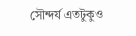সৌন্দর্য এতটুকুও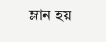ম্লান হয়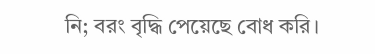নি; বরং বৃদ্ধি পেয়েছে বোধ করি।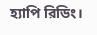হ্যাপি রিডিং।